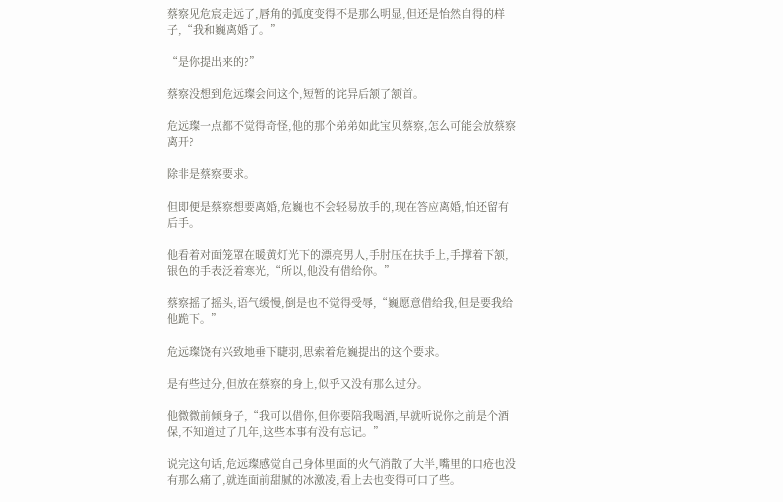蔡察见危宸走远了,唇角的弧度变得不是那么明显,但还是怡然自得的样子,“我和巍离婚了。”

“是你提出来的?”

蔡察没想到危远璨会问这个,短暂的诧异后颔了颔首。

危远璨一点都不觉得奇怪,他的那个弟弟如此宝贝蔡察,怎么可能会放蔡察离开?

除非是蔡察要求。

但即便是蔡察想要离婚,危巍也不会轻易放手的,现在答应离婚,怕还留有后手。

他看着对面笼罩在暖黄灯光下的漂亮男人,手肘压在扶手上,手撑着下颔,银色的手表泛着寒光,“所以,他没有借给你。”

蔡察摇了摇头,语气缓慢,倒是也不觉得受辱,“巍愿意借给我,但是要我给他跪下。”

危远璨饶有兴致地垂下睫羽,思索着危巍提出的这个要求。

是有些过分,但放在蔡察的身上,似乎又没有那么过分。

他微微前倾身子,“我可以借你,但你要陪我喝酒,早就听说你之前是个酒保,不知道过了几年,这些本事有没有忘记。”

说完这句话,危远璨感觉自己身体里面的火气消散了大半,嘴里的口疮也没有那么痛了,就连面前甜腻的冰激凌,看上去也变得可口了些。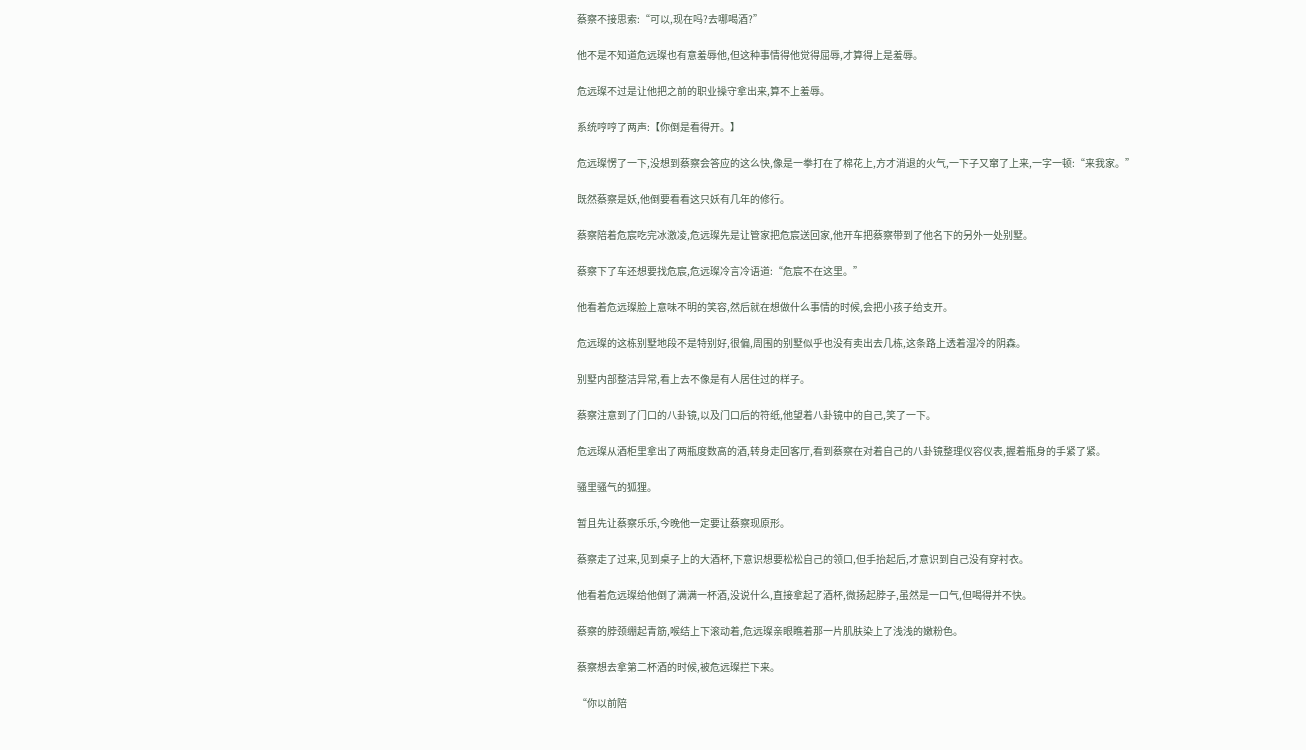蔡察不接思索:“可以,现在吗?去哪喝酒?”

他不是不知道危远璨也有意羞辱他,但这种事情得他觉得屈辱,才算得上是羞辱。

危远璨不过是让他把之前的职业操守拿出来,算不上羞辱。

系统哼哼了两声:【你倒是看得开。】

危远璨愣了一下,没想到蔡察会答应的这么快,像是一拳打在了棉花上,方才消退的火气,一下子又窜了上来,一字一顿:“来我家。”

既然蔡察是妖,他倒要看看这只妖有几年的修行。

蔡察陪着危宸吃完冰激凌,危远璨先是让管家把危宸送回家,他开车把蔡察带到了他名下的另外一处别墅。

蔡察下了车还想要找危宸,危远璨冷言冷语道:“危宸不在这里。”

他看着危远璨脸上意味不明的笑容,然后就在想做什么事情的时候,会把小孩子给支开。

危远璨的这栋别墅地段不是特别好,很偏,周围的别墅似乎也没有卖出去几栋,这条路上透着湿冷的阴森。

别墅内部整洁异常,看上去不像是有人居住过的样子。

蔡察注意到了门口的八卦镜,以及门口后的符纸,他望着八卦镜中的自己,笑了一下。

危远璨从酒柜里拿出了两瓶度数高的酒,转身走回客厅,看到蔡察在对着自己的八卦镜整理仪容仪表,握着瓶身的手紧了紧。

骚里骚气的狐狸。

暂且先让蔡察乐乐,今晚他一定要让蔡察现原形。

蔡察走了过来,见到桌子上的大酒杯,下意识想要松松自己的领口,但手抬起后,才意识到自己没有穿衬衣。

他看着危远璨给他倒了满满一杯酒,没说什么,直接拿起了酒杯,微扬起脖子,虽然是一口气,但喝得并不快。

蔡察的脖颈绷起青筋,喉结上下滚动着,危远璨亲眼瞧着那一片肌肤染上了浅浅的嫩粉色。

蔡察想去拿第二杯酒的时候,被危远璨拦下来。

“你以前陪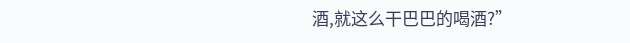酒,就这么干巴巴的喝酒?”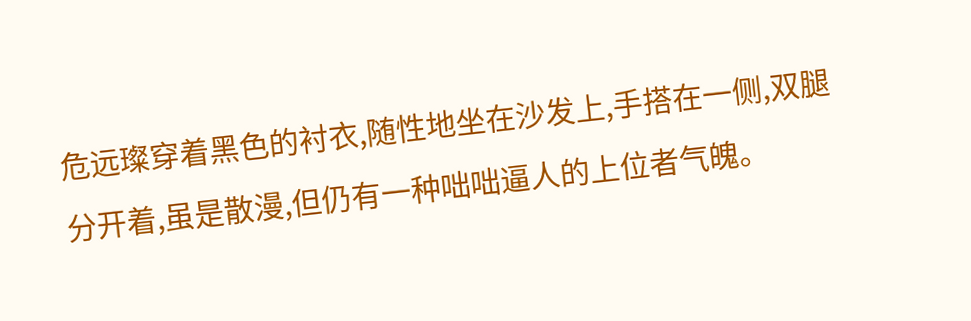危远璨穿着黑色的衬衣,随性地坐在沙发上,手搭在一侧,双腿分开着,虽是散漫,但仍有一种咄咄逼人的上位者气魄。